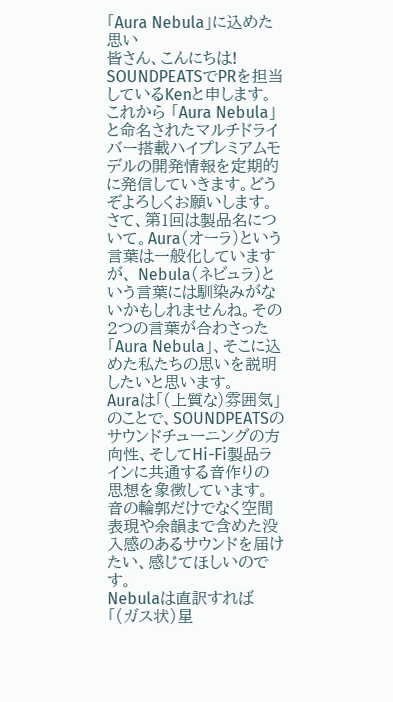「Aura Nebula」に込めた思い
皆さん、こんにちは! SOUNDPEATSでPRを担当しているKenと申します。これから 「Aura Nebula」と命名されたマルチドライバー搭載ハイプレミアムモデルの開発情報を定期的に発信していきます。どうぞよろしくお願いします。
さて、第1回は製品名について。Aura(オーラ)という言葉は一般化していますが、 Nebula(ネビュラ)という言葉には馴染みがないかもしれませんね。その2つの言葉が合わさった「Aura Nebula」、そこに込めた私たちの思いを説明したいと思います。
Auraは「(上質な)雰囲気」のことで、SOUNDPEATSのサウンドチューニングの方向性、そしてHi-Fi製品ラインに共通する音作りの思想を象徴しています。音の輪郭だけでなく空間表現や余韻まで含めた没入感のあるサウンドを届けたい、感じてほしいのです。
Nebulaは直訳すれば「(ガス状)星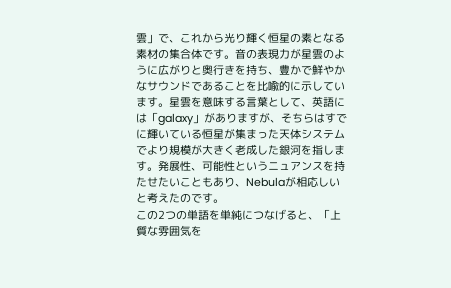雲」で、これから光り輝く恒星の素となる素材の集合体です。音の表現力が星雲のように広がりと奥行きを持ち、豊かで鮮やかなサウンドであることを比喩的に示しています。星雲を意味する言葉として、英語には「galaxy」がありますが、そちらはすでに輝いている恒星が集まった天体システムでより規模が大きく老成した銀河を指します。発展性、可能性というニュアンスを持たせたいこともあり、Nebulaが相応しいと考えたのです。
この2つの単語を単純につなげると、「上質な雰囲気を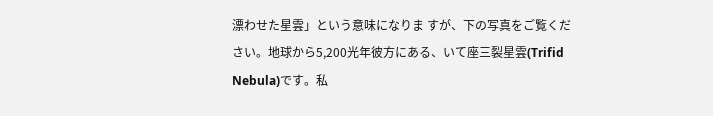漂わせた星雲」という意味になりま すが、下の写真をご覧ください。地球から5,200光年彼方にある、いて座三裂星雲(Trifid Nebula)です。私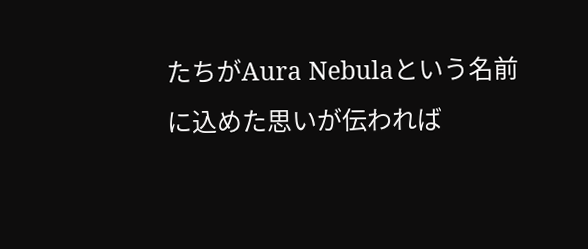たちがAura Nebulaという名前に込めた思いが伝われば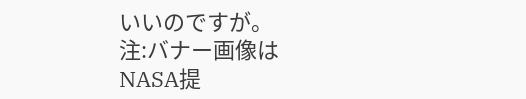いいのですが。
注:バナー画像はNASA提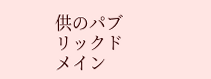供のパブリックドメイン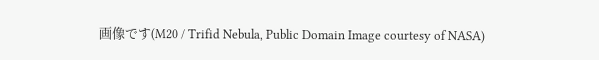画像です(M20 / Trifid Nebula, Public Domain Image courtesy of NASA)